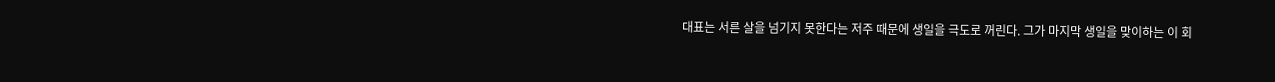대표는 서른 살을 넘기지 못한다는 저주 때문에 생일을 극도로 꺼린다. 그가 마지막 생일을 맞이하는 이 회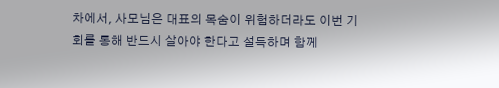차에서, 사모님은 대표의 목숨이 위험하더라도 이번 기회를 통해 반드시 살아야 한다고 설득하며 함께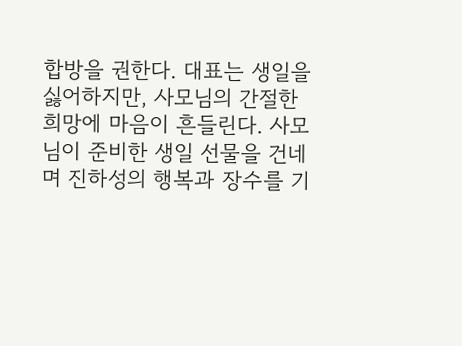합방을 권한다. 대표는 생일을 싫어하지만, 사모님의 간절한 희망에 마음이 흔들린다. 사모님이 준비한 생일 선물을 건네며 진하성의 행복과 장수를 기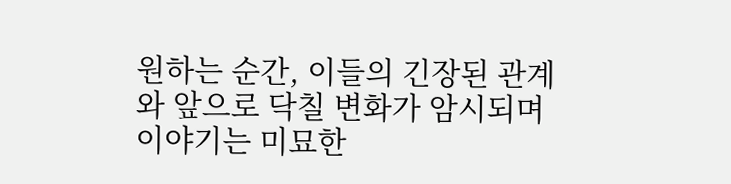원하는 순간, 이들의 긴장된 관계와 앞으로 닥칠 변화가 암시되며 이야기는 미묘한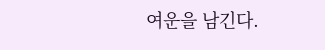여운을 남긴다.